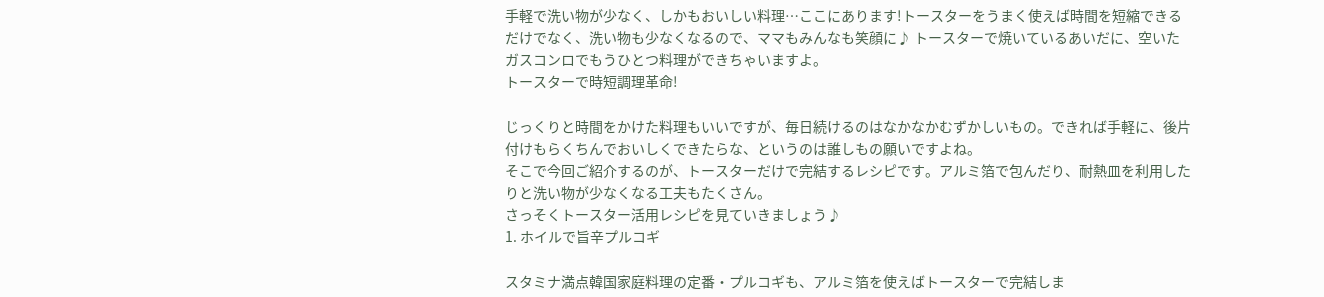手軽で洗い物が少なく、しかもおいしい料理…ここにあります!トースターをうまく使えば時間を短縮できるだけでなく、洗い物も少なくなるので、ママもみんなも笑顔に♪ トースターで焼いているあいだに、空いたガスコンロでもうひとつ料理ができちゃいますよ。
トースターで時短調理革命!

じっくりと時間をかけた料理もいいですが、毎日続けるのはなかなかむずかしいもの。できれば手軽に、後片付けもらくちんでおいしくできたらな、というのは誰しもの願いですよね。
そこで今回ご紹介するのが、トースターだけで完結するレシピです。アルミ箔で包んだり、耐熱皿を利用したりと洗い物が少なくなる工夫もたくさん。
さっそくトースター活用レシピを見ていきましょう♪
1. ホイルで旨辛プルコギ

スタミナ満点韓国家庭料理の定番・プルコギも、アルミ箔を使えばトースターで完結しま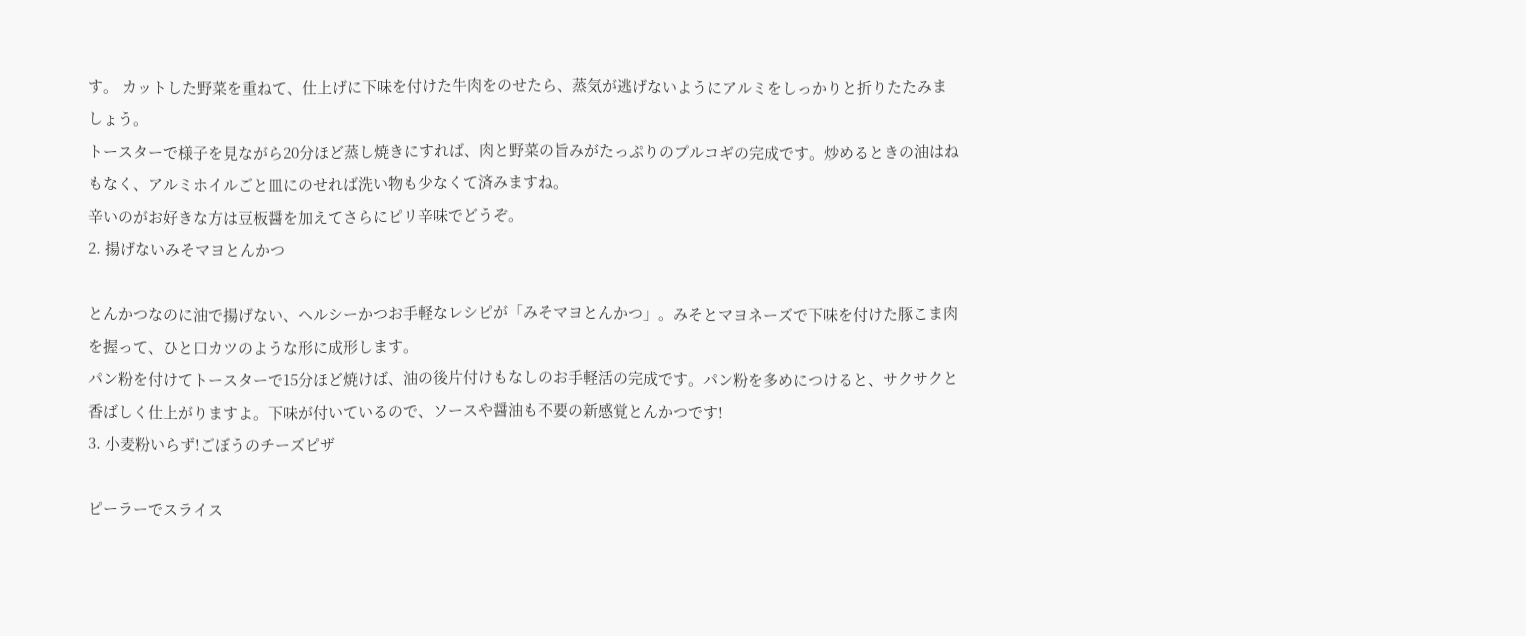す。 カットした野菜を重ねて、仕上げに下味を付けた牛肉をのせたら、蒸気が逃げないようにアルミをしっかりと折りたたみましょう。
トースターで様子を見ながら20分ほど蒸し焼きにすれば、肉と野菜の旨みがたっぷりのプルコギの完成です。炒めるときの油はねもなく、アルミホイルごと皿にのせれば洗い物も少なくて済みますね。
辛いのがお好きな方は豆板醤を加えてさらにピリ辛味でどうぞ。
2. 揚げないみそマヨとんかつ

とんかつなのに油で揚げない、ヘルシーかつお手軽なレシピが「みそマヨとんかつ」。みそとマヨネーズで下味を付けた豚こま肉を握って、ひと口カツのような形に成形します。
パン粉を付けてトースターで15分ほど焼けば、油の後片付けもなしのお手軽活の完成です。パン粉を多めにつけると、サクサクと香ばしく仕上がりますよ。下味が付いているので、ソースや醤油も不要の新感覚とんかつです!
3. 小麦粉いらず!ごぼうのチーズピザ

ピーラーでスライス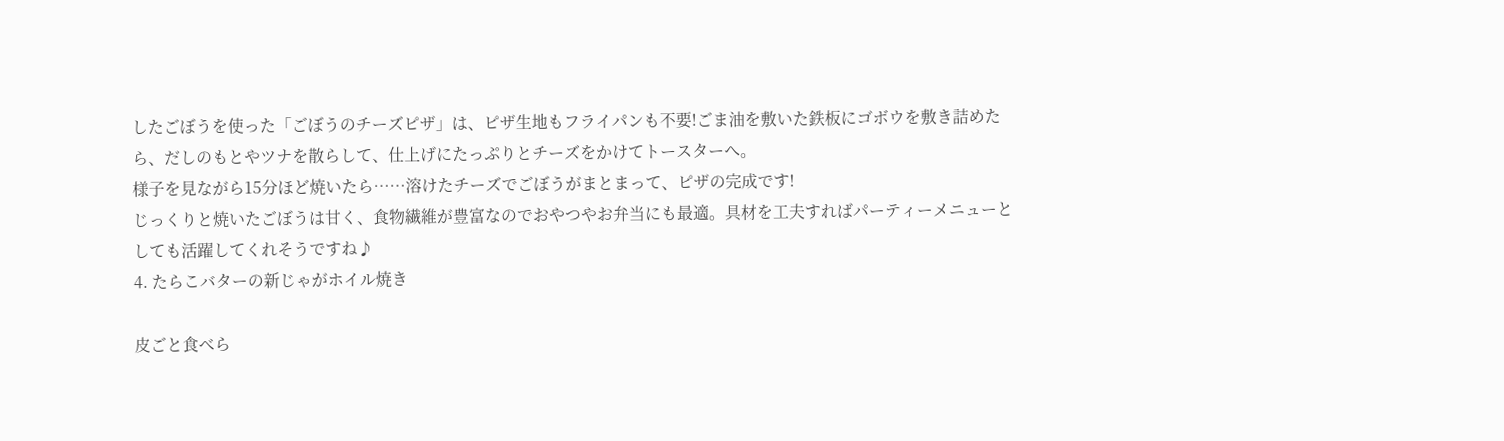したごぼうを使った「ごぼうのチーズピザ」は、ピザ生地もフライパンも不要!ごま油を敷いた鉄板にゴボウを敷き詰めたら、だしのもとやツナを散らして、仕上げにたっぷりとチーズをかけてトースターへ。
様子を見ながら15分ほど焼いたら……溶けたチーズでごぼうがまとまって、ピザの完成です!
じっくりと焼いたごぼうは甘く、食物繊維が豊富なのでおやつやお弁当にも最適。具材を工夫すればパーティーメニューとしても活躍してくれそうですね♪
4. たらこバターの新じゃがホイル焼き

皮ごと食べら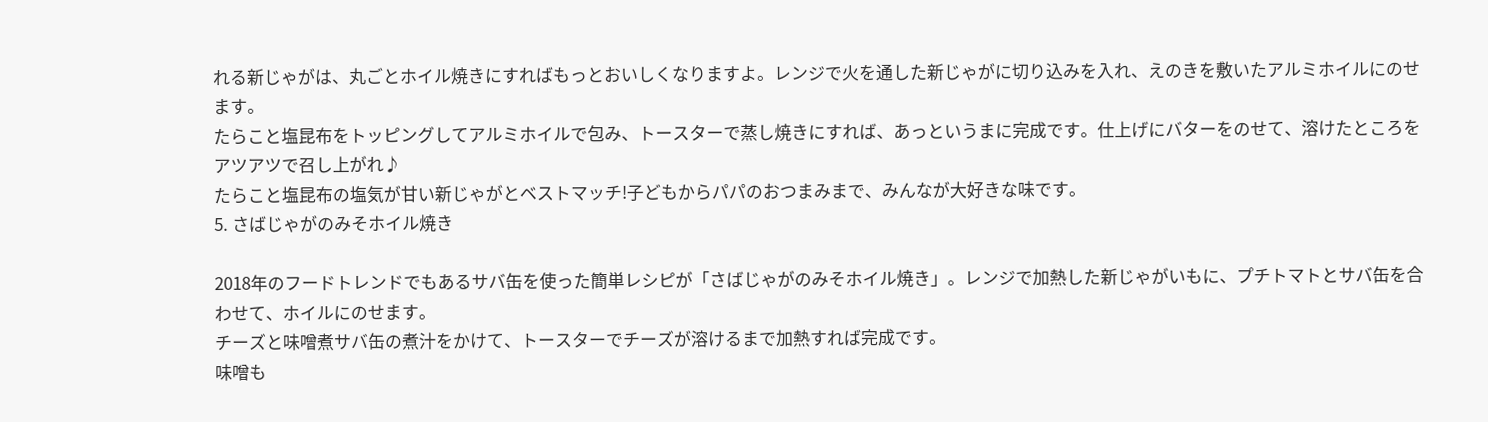れる新じゃがは、丸ごとホイル焼きにすればもっとおいしくなりますよ。レンジで火を通した新じゃがに切り込みを入れ、えのきを敷いたアルミホイルにのせます。
たらこと塩昆布をトッピングしてアルミホイルで包み、トースターで蒸し焼きにすれば、あっというまに完成です。仕上げにバターをのせて、溶けたところをアツアツで召し上がれ♪
たらこと塩昆布の塩気が甘い新じゃがとベストマッチ!子どもからパパのおつまみまで、みんなが大好きな味です。
5. さばじゃがのみそホイル焼き

2018年のフードトレンドでもあるサバ缶を使った簡単レシピが「さばじゃがのみそホイル焼き」。レンジで加熱した新じゃがいもに、プチトマトとサバ缶を合わせて、ホイルにのせます。
チーズと味噌煮サバ缶の煮汁をかけて、トースターでチーズが溶けるまで加熱すれば完成です。
味噌も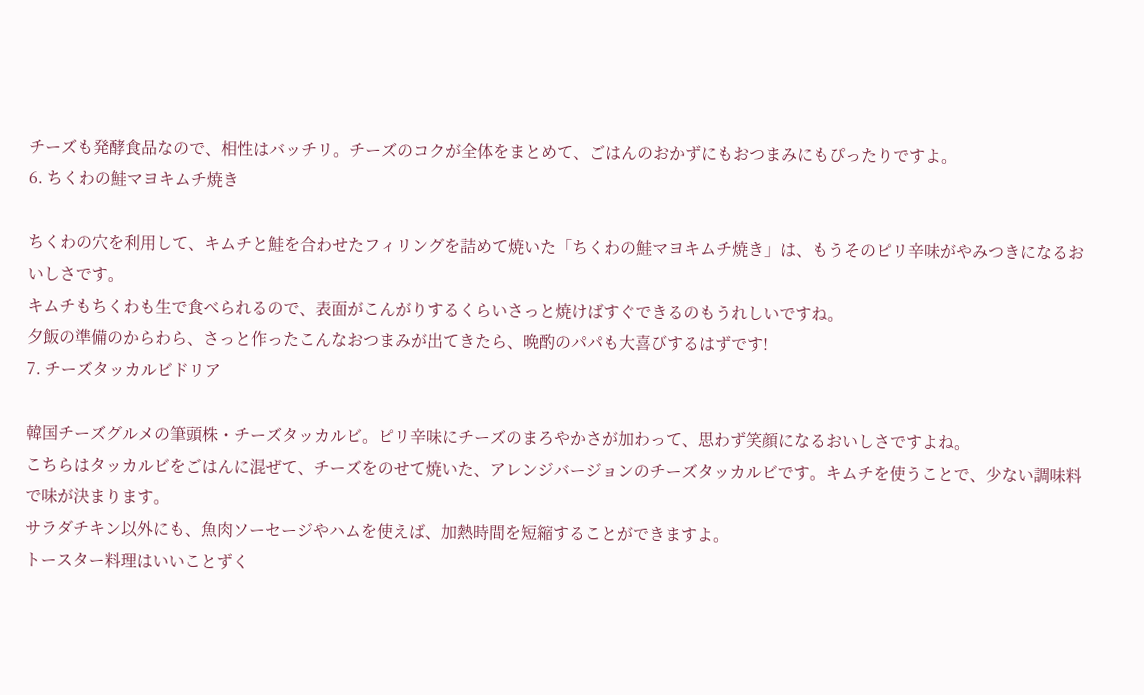チーズも発酵食品なので、相性はバッチリ。チーズのコクが全体をまとめて、ごはんのおかずにもおつまみにもぴったりですよ。
6. ちくわの鮭マヨキムチ焼き

ちくわの穴を利用して、キムチと鮭を合わせたフィリングを詰めて焼いた「ちくわの鮭マヨキムチ焼き」は、もうそのピリ辛味がやみつきになるおいしさです。
キムチもちくわも生で食べられるので、表面がこんがりするくらいさっと焼けばすぐできるのもうれしいですね。
夕飯の準備のからわら、さっと作ったこんなおつまみが出てきたら、晩酌のパパも大喜びするはずです!
7. チーズタッカルビドリア

韓国チーズグルメの筆頭株・チーズタッカルビ。ピリ辛味にチーズのまろやかさが加わって、思わず笑顔になるおいしさですよね。
こちらはタッカルビをごはんに混ぜて、チーズをのせて焼いた、アレンジバージョンのチーズタッカルビです。キムチを使うことで、少ない調味料で味が決まります。
サラダチキン以外にも、魚肉ソーセージやハムを使えば、加熱時間を短縮することができますよ。
トースター料理はいいことずく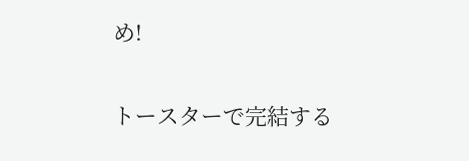め!

トースターで完結する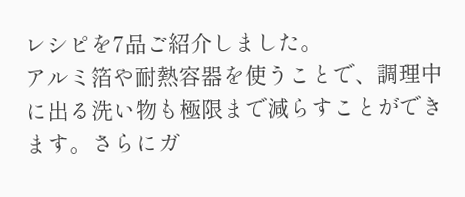レシピを7品ご紹介しました。
アルミ箔や耐熱容器を使うことで、調理中に出る洗い物も極限まで減らすことができます。さらにガ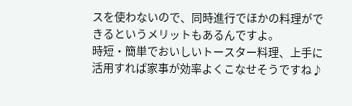スを使わないので、同時進行でほかの料理ができるというメリットもあるんですよ。
時短・簡単でおいしいトースター料理、上手に活用すれば家事が効率よくこなせそうですね♪